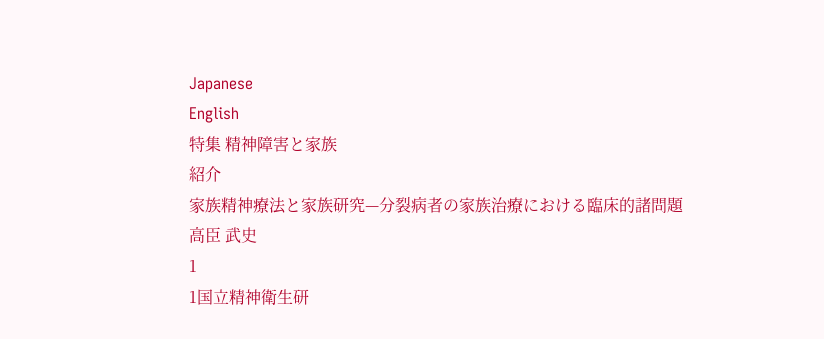Japanese
English
特集 精神障害と家族
紹介
家族精神療法と家族研究—分裂病者の家族治療における臨床的諸問題
高臣 武史
1
1国立精神衛生研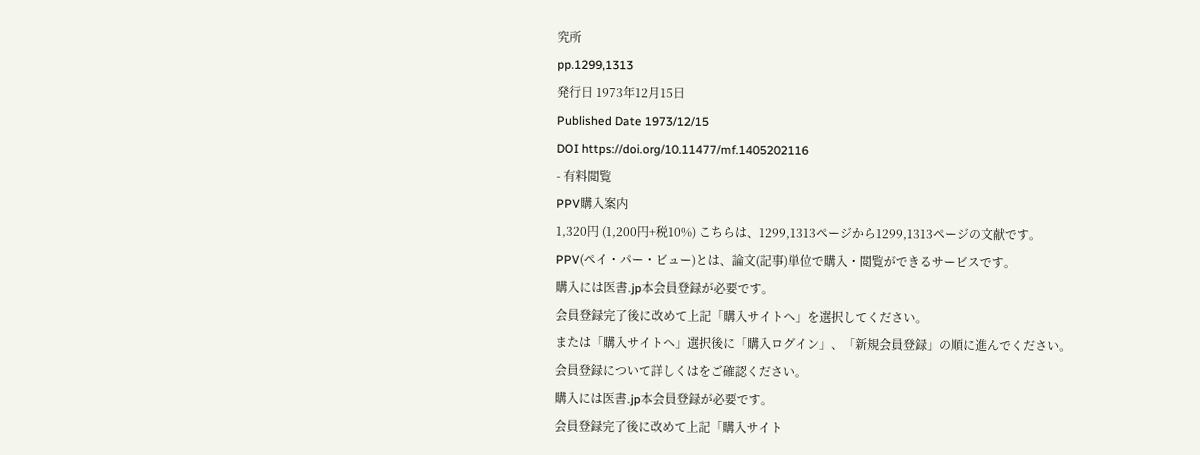究所
pp.1299,1313
発行日 1973年12月15日
Published Date 1973/12/15
DOI https://doi.org/10.11477/mf.1405202116
- 有料閲覧
PPV購入案内
1,320円 (1,200円+税10%) こちらは、1299,1313ページから1299,1313ページの文献です。
PPV(ペイ・パー・ビュー)とは、論文(記事)単位で購入・閲覧ができるサービスです。
購入には医書.jp本会員登録が必要です。
会員登録完了後に改めて上記「購入サイトへ」を選択してください。
または「購入サイトへ」選択後に「購入ログイン」、「新規会員登録」の順に進んでください。
会員登録について詳しくはをご確認ください。
購入には医書.jp本会員登録が必要です。
会員登録完了後に改めて上記「購入サイト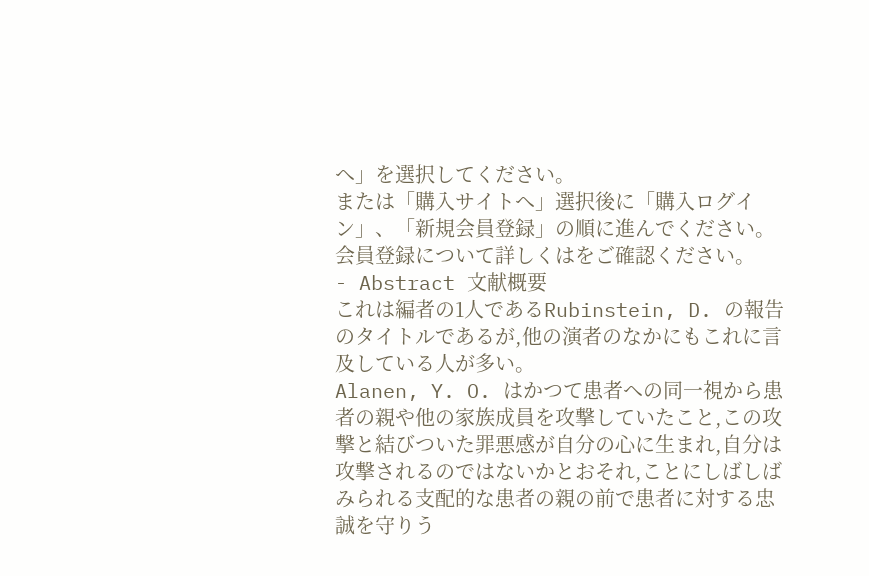へ」を選択してください。
または「購入サイトへ」選択後に「購入ログイン」、「新規会員登録」の順に進んでください。
会員登録について詳しくはをご確認ください。
- Abstract 文献概要
これは編者の1人であるRubinstein, D. の報告のタイトルであるが,他の演者のなかにもこれに言及している人が多い。
Alanen, Y. O. はかつて患者への同一視から患者の親や他の家族成員を攻撃していたこと,この攻撃と結びついた罪悪感が自分の心に生まれ,自分は攻撃されるのではないかとおそれ,ことにしばしばみられる支配的な患者の親の前で患者に対する忠誠を守りう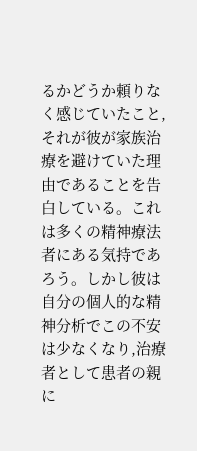るかどうか頼りなく感じていたこと,それが彼が家族治療を避けていた理由であることを告白している。これは多くの精神療法者にある気持であろう。しかし彼は自分の個人的な精神分析でこの不安は少なくなり,治療者として患者の親に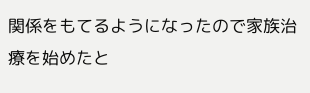関係をもてるようになったので家族治療を始めたと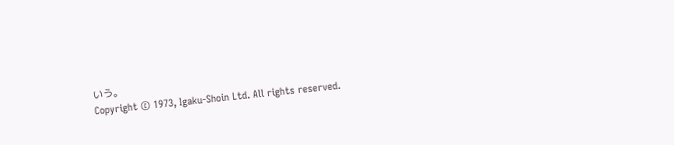いう。
Copyright © 1973, Igaku-Shoin Ltd. All rights reserved.